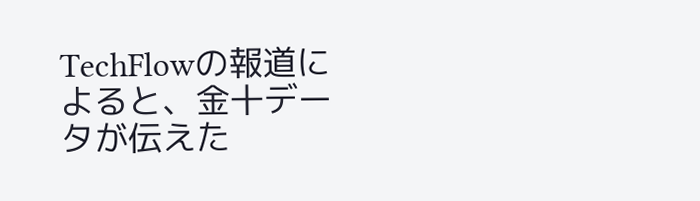TechFlowの報道によると、金十データが伝えた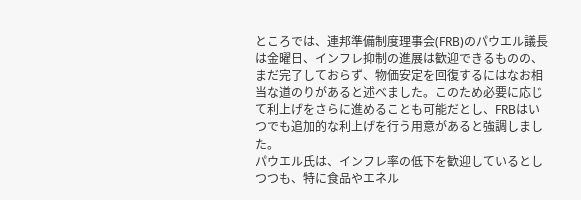ところでは、連邦準備制度理事会(FRB)のパウエル議長は金曜日、インフレ抑制の進展は歓迎できるものの、まだ完了しておらず、物価安定を回復するにはなお相当な道のりがあると述べました。このため必要に応じて利上げをさらに進めることも可能だとし、FRBはいつでも追加的な利上げを行う用意があると強調しました。
パウエル氏は、インフレ率の低下を歓迎しているとしつつも、特に食品やエネル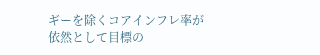ギーを除くコアインフレ率が依然として目標の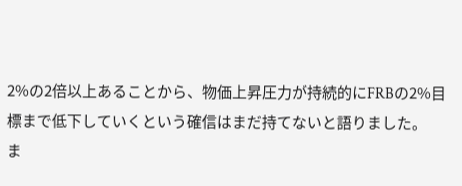2%の2倍以上あることから、物価上昇圧力が持続的にFRBの2%目標まで低下していくという確信はまだ持てないと語りました。
ま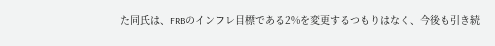た同氏は、FRBのインフレ目標である2%を変更するつもりはなく、今後も引き続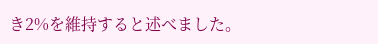き2%を維持すると述べました。